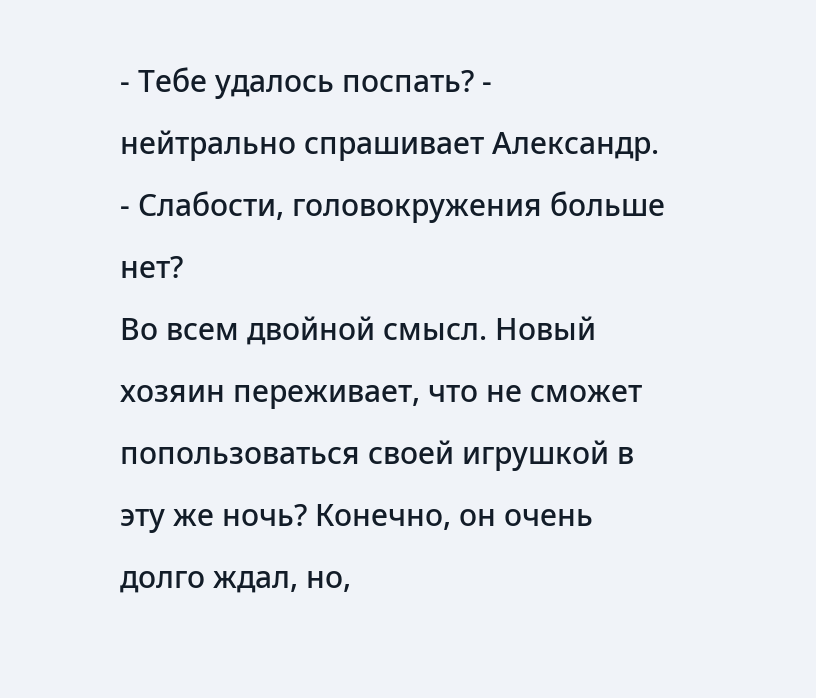- Тебе удалось поспать? - нейтрально спрашивает Александр. - Слабости, головокружения больше нет?
Во всем двойной смысл. Новый хозяин переживает, что не сможет попользоваться своей игрушкой в эту же ночь? Конечно, он очень долго ждал, но,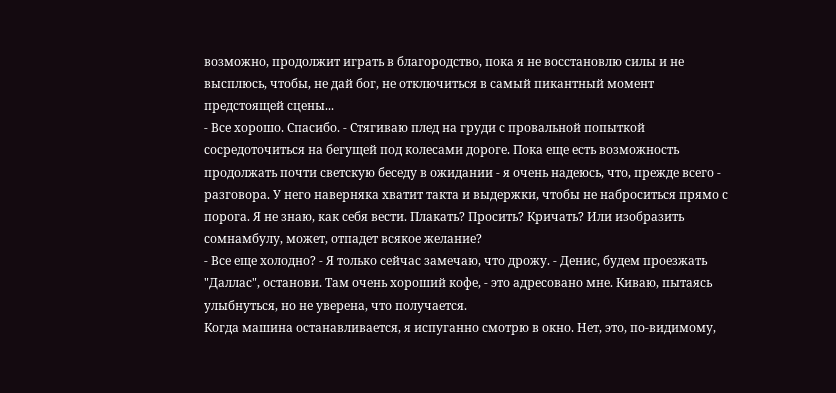возможно, продолжит играть в благородство, пока я не восстановлю силы и не высплюсь, чтобы, не дай бог, не отключиться в самый пикантный момент предстоящей сцены...
- Все хорошо. Спасибо. - Стягиваю плед на груди с провальной попыткой сосредоточиться на бегущей под колесами дороге. Пока еще есть возможность продолжать почти светскую беседу в ожидании - я очень надеюсь, что, прежде всего - разговора. У него наверняка хватит такта и выдержки, чтобы не наброситься прямо с порога. Я не знаю, как себя вести. Плакать? Просить? Кричать? Или изобразить сомнамбулу, может, отпадет всякое желание?
- Все еще холодно? - Я только сейчас замечаю, что дрожу. - Денис, будем проезжать "Даллас", останови. Там очень хороший кофе, - это адресовано мне. Киваю, пытаясь улыбнуться, но не уверена, что получается.
Когда машина останавливается, я испуганно смотрю в окно. Нет, это, по-видимому,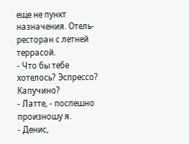еще не пункт назначения. Отель-ресторан с летней террасой.
- Что бы тебе хотелось? Эспрессо? Капучино?
- Латте, - поспешно произношу я.
- Денис,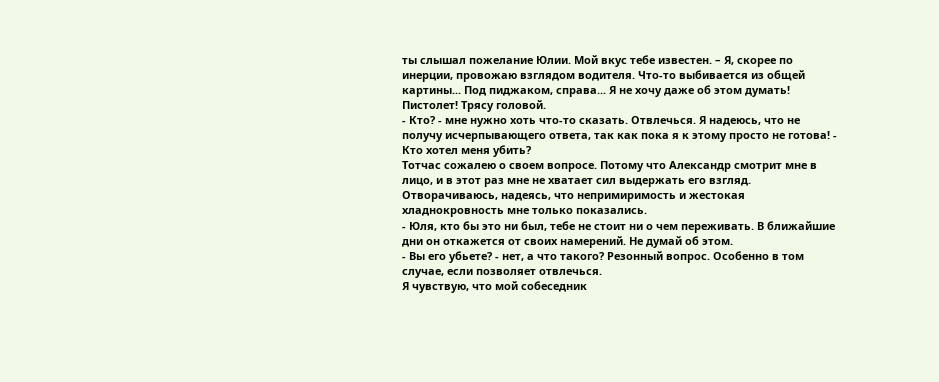ты слышал пожелание Юлии. Мой вкус тебе известен. – Я, скорее по инерции, провожаю взглядом водителя. Что-то выбивается из общей картины... Под пиджаком, справа... Я не хочу даже об этом думать! Пистолет! Трясу головой.
- Кто? - мне нужно хоть что-то сказать. Отвлечься. Я надеюсь, что не получу исчерпывающего ответа, так как пока я к этому просто не готова! - Кто хотел меня убить?
Тотчас сожалею о своем вопросе. Потому что Александр смотрит мне в лицо, и в этот раз мне не хватает сил выдержать его взгляд. Отворачиваюсь, надеясь, что непримиримость и жестокая хладнокровность мне только показались.
- Юля, кто бы это ни был, тебе не стоит ни о чем переживать. В ближайшие дни он откажется от своих намерений. Не думай об этом.
- Вы его убьете? - нет, а что такого? Резонный вопрос. Особенно в том случае, если позволяет отвлечься.
Я чувствую, что мой собеседник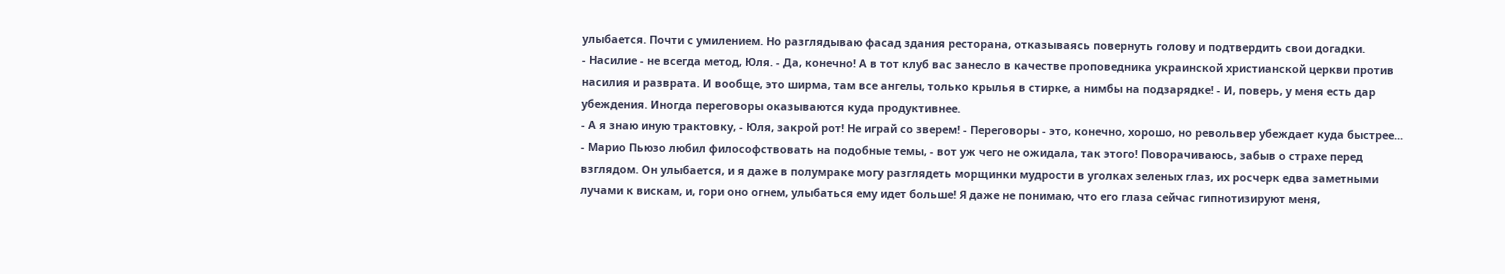улыбается. Почти с умилением. Но разглядываю фасад здания ресторана, отказываясь повернуть голову и подтвердить свои догадки.
- Насилие - не всегда метод, Юля. - Да, конечно! А в тот клуб вас занесло в качестве проповедника украинской христианской церкви против насилия и разврата. И вообще, это ширма, там все ангелы, только крылья в стирке, а нимбы на подзарядке! - И, поверь, у меня есть дар убеждения. Иногда переговоры оказываются куда продуктивнее.
- А я знаю иную трактовку, - Юля, закрой рот! Не играй со зверем! - Переговоры - это, конечно, хорошо, но револьвер убеждает куда быстрее...
- Марио Пьюзо любил философствовать на подобные темы, - вот уж чего не ожидала, так этого! Поворачиваюсь, забыв о страхе перед взглядом. Он улыбается, и я даже в полумраке могу разглядеть морщинки мудрости в уголках зеленых глаз, их росчерк едва заметными лучами к вискам, и, гори оно огнем, улыбаться ему идет больше! Я даже не понимаю, что его глаза сейчас гипнотизируют меня,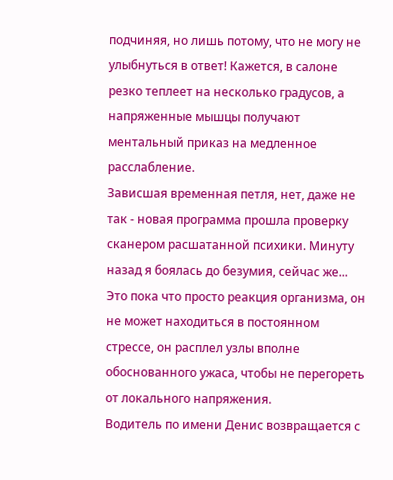подчиняя, но лишь потому, что не могу не улыбнуться в ответ! Кажется, в салоне резко теплеет на несколько градусов, а напряженные мышцы получают ментальный приказ на медленное расслабление.
Зависшая временная петля, нет, даже не так - новая программа прошла проверку сканером расшатанной психики. Минуту назад я боялась до безумия, сейчас же... Это пока что просто реакция организма, он не может находиться в постоянном стрессе, он расплел узлы вполне обоснованного ужаса, чтобы не перегореть от локального напряжения.
Водитель по имени Денис возвращается с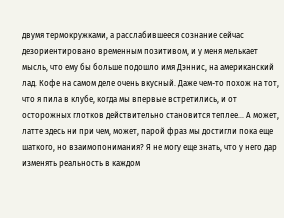двумя термокружками, а расслабившееся сознание сейчас дезориентировано временным позитивом, и у меня мелькает мысль, что ему бы больше подошло имя Дэннис, на американский лад. Кофе на самом деле очень вкусный. Даже чем-то похож на тот, что я пила в клубе, когда мы впервые встретились, и от осторожных глотков действительно становится теплее... А может, латте здесь ни при чем, может, парой фраз мы достигли пока еще шаткого, но взаимопонимания? Я не могу еще знать, что у него дар изменять реальность в каждом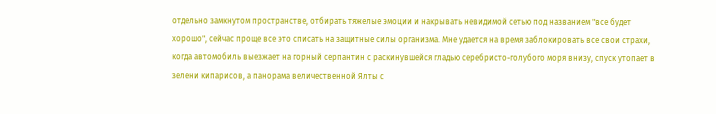отдельно замкнутом пространстве, отбирать тяжелые эмоции и накрывать невидимой сетью под названием "все будет хорошо", сейчас проще все это списать на защитные силы организма. Мне удается на время заблокировать все свои страхи, когда автомобиль выезжает на горный серпантин с раскинувшейся гладью серебристо-голубого моря внизу, спуск утопает в зелени кипарисов, а панорама величественной Ялты с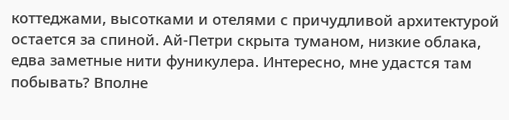коттеджами, высотками и отелями с причудливой архитектурой остается за спиной. Ай-Петри скрыта туманом, низкие облака, едва заметные нити фуникулера. Интересно, мне удастся там побывать? Вполне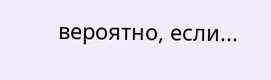вероятно, если...